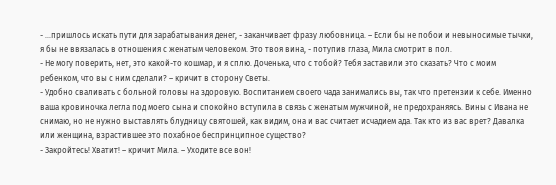- ...пришлось искать пути для зарабатывания денег, - заканчивает фразу любовница. – Если бы не побои и невыносимые тычки, я бы не ввязалась в отношения с женатым человеком. Это твоя вина, - потупив глаза, Мила смотрит в пол.
- Не могу поверить, нет, это какой-то кошмар, и я сплю. Доченька, что с тобой? Тебя заставили это сказать? Что с моим ребенком, что вы с ним сделали? – кричит в сторону Светы.
- Удобно сваливать с больной головы на здоровую. Воспитанием своего чада занимались вы, так что претензии к себе. Именно ваша кровиночка легла под моего сына и спокойно вступила в связь с женатым мужчиной, не предохраняясь. Вины с Ивана не снимаю, но не нужно выставлять блудницу святошей, как видим, она и вас считает исчадием ада. Так кто из вас врет? Давалка или женщина, взрастившее это похабное беспринципное существо?
- Закройтесь! Хватит! – кричит Мила. – Уходите все вон!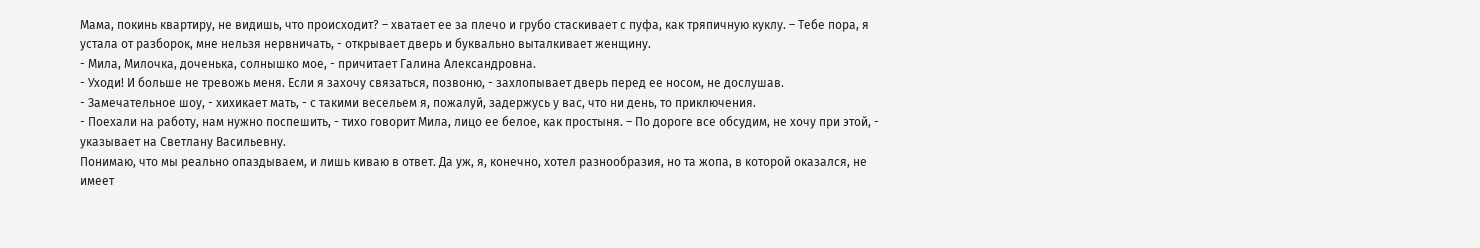Мама, покинь квартиру, не видишь, что происходит? – хватает ее за плечо и грубо стаскивает с пуфа, как тряпичную куклу. – Тебе пора, я устала от разборок, мне нельзя нервничать, - открывает дверь и буквально выталкивает женщину.
- Мила, Милочка, доченька, солнышко мое, - причитает Галина Александровна.
- Уходи! И больше не тревожь меня. Если я захочу связаться, позвоню, - захлопывает дверь перед ее носом, не дослушав.
- Замечательное шоу, - хихикает мать, - с такими весельем я, пожалуй, задержусь у вас, что ни день, то приключения.
- Поехали на работу, нам нужно поспешить, - тихо говорит Мила, лицо ее белое, как простыня. – По дороге все обсудим, не хочу при этой, - указывает на Светлану Васильевну.
Понимаю, что мы реально опаздываем, и лишь киваю в ответ. Да уж, я, конечно, хотел разнообразия, но та жопа, в которой оказался, не имеет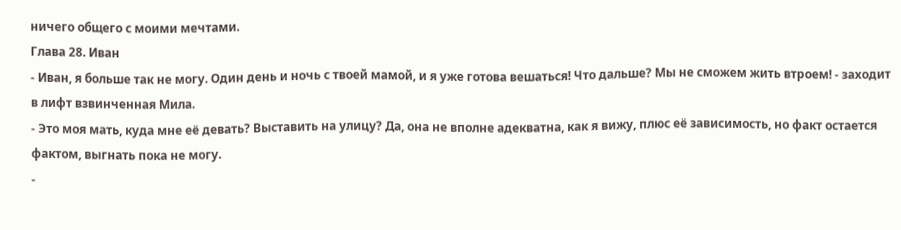ничего общего с моими мечтами.
Глава 28. Иван
- Иван, я больше так не могу. Один день и ночь с твоей мамой, и я уже готова вешаться! Что дальше? Мы не сможем жить втроем! - заходит в лифт взвинченная Мила.
- Это моя мать, куда мне её девать? Выставить на улицу? Да, она не вполне адекватна, как я вижу, плюс её зависимость, но факт остается фактом, выгнать пока не могу.
-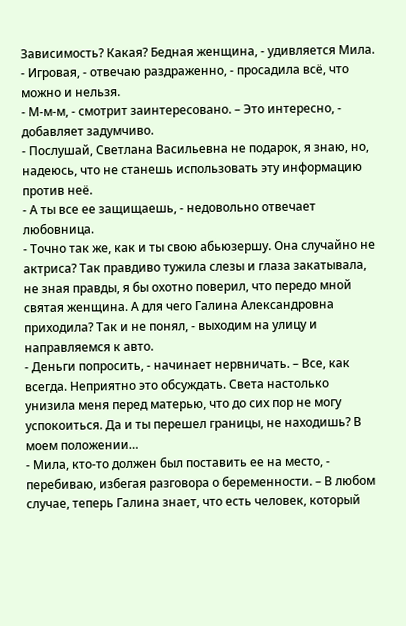Зависимость? Какая? Бедная женщина, - удивляется Мила.
- Игровая, - отвечаю раздраженно, - просадила всё, что можно и нельзя.
- М-м-м, - смотрит заинтересовано. – Это интересно, - добавляет задумчиво.
- Послушай, Светлана Васильевна не подарок, я знаю, но, надеюсь, что не станешь использовать эту информацию против неё.
- А ты все ее защищаешь, - недовольно отвечает любовница.
- Точно так же, как и ты свою абьюзершу. Она случайно не актриса? Так правдиво тужила слезы и глаза закатывала, не зная правды, я бы охотно поверил, что передо мной святая женщина. А для чего Галина Александровна приходила? Так и не понял, - выходим на улицу и направляемся к авто.
- Деньги попросить, - начинает нервничать. – Все, как всегда. Неприятно это обсуждать. Света настолько унизила меня перед матерью, что до сих пор не могу успокоиться. Да и ты перешел границы, не находишь? В моем положении…
- Мила, кто-то должен был поставить ее на место, - перебиваю, избегая разговора о беременности. – В любом случае, теперь Галина знает, что есть человек, который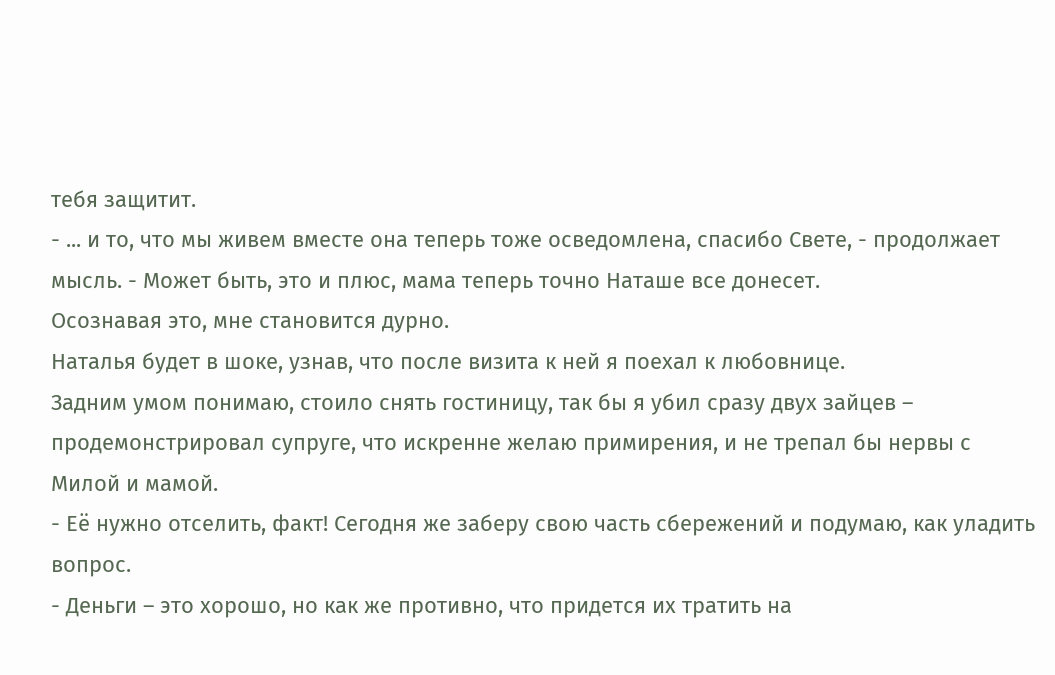тебя защитит.
- ... и то, что мы живем вместе она теперь тоже осведомлена, спасибо Свете, - продолжает мысль. - Может быть, это и плюс, мама теперь точно Наташе все донесет.
Осознавая это, мне становится дурно.
Наталья будет в шоке, узнав, что после визита к ней я поехал к любовнице.
Задним умом понимаю, стоило снять гостиницу, так бы я убил сразу двух зайцев – продемонстрировал супруге, что искренне желаю примирения, и не трепал бы нервы с Милой и мамой.
- Её нужно отселить, факт! Сегодня же заберу свою часть сбережений и подумаю, как уладить вопрос.
- Деньги – это хорошо, но как же противно, что придется их тратить на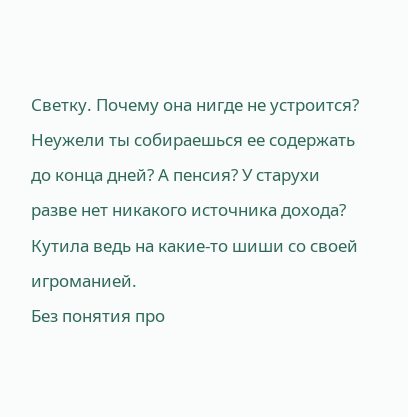Светку. Почему она нигде не устроится? Неужели ты собираешься ее содержать до конца дней? А пенсия? У старухи разве нет никакого источника дохода? Кутила ведь на какие-то шиши со своей игроманией.
Без понятия про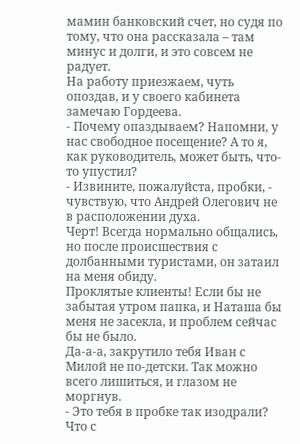мамин банковский счет, но судя по тому, что она рассказала – там минус и долги, и это совсем не радует.
На работу приезжаем, чуть опоздав, и у своего кабинета замечаю Гордеева.
- Почему опаздываем? Напомни, у нас свободное посещение? А то я, как руководитель, может быть, что-то упустил?
- Извините, пожалуйста, пробки, - чувствую, что Андрей Олегович не в расположении духа.
Черт! Всегда нормально общались, но после происшествия с долбанными туристами, он затаил на меня обиду.
Проклятые клиенты! Если бы не забытая утром папка, и Наташа бы меня не засекла, и проблем сейчас бы не было.
Да-а-а, закрутило тебя Иван с Милой не по-детски. Так можно всего лишиться, и глазом не моргнув.
- Это тебя в пробке так изодрали? Что с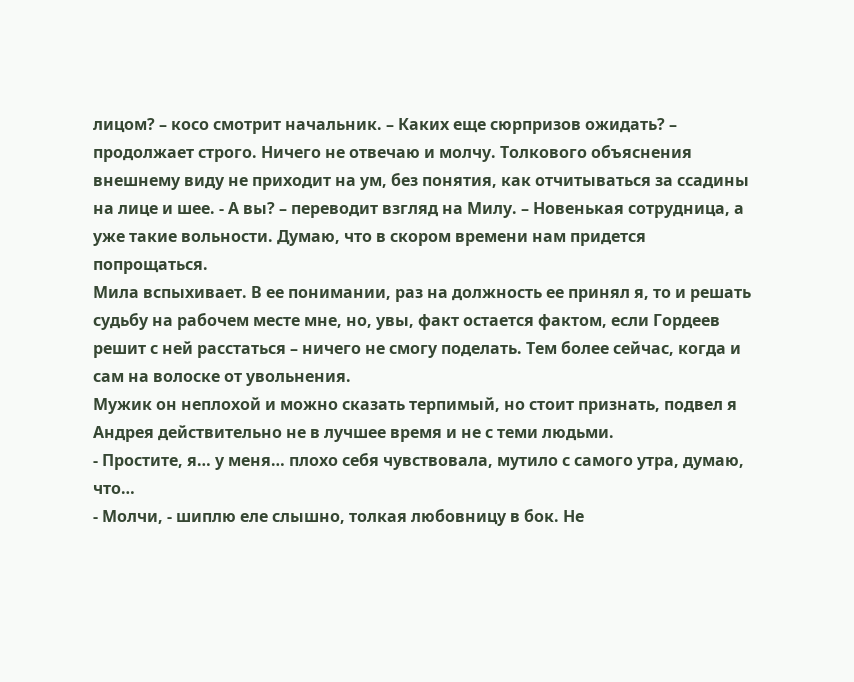лицом? – косо смотрит начальник. – Каких еще сюрпризов ожидать? – продолжает строго. Ничего не отвечаю и молчу. Толкового объяснения внешнему виду не приходит на ум, без понятия, как отчитываться за ссадины на лице и шее. - А вы? – переводит взгляд на Милу. – Новенькая сотрудница, а уже такие вольности. Думаю, что в скором времени нам придется попрощаться.
Мила вспыхивает. В ее понимании, раз на должность ее принял я, то и решать судьбу на рабочем месте мне, но, увы, факт остается фактом, если Гордеев решит с ней расстаться – ничего не смогу поделать. Тем более сейчас, когда и сам на волоске от увольнения.
Мужик он неплохой и можно сказать терпимый, но стоит признать, подвел я Андрея действительно не в лучшее время и не с теми людьми.
- Простите, я… у меня… плохо себя чувствовала, мутило с самого утра, думаю, что…
- Молчи, - шиплю еле слышно, толкая любовницу в бок. Не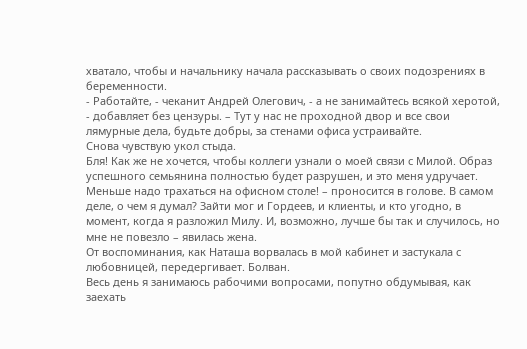хватало, чтобы и начальнику начала рассказывать о своих подозрениях в беременности.
- Работайте, - чеканит Андрей Олегович, - а не занимайтесь всякой херотой, - добавляет без цензуры. – Тут у нас не проходной двор и все свои лямурные дела, будьте добры, за стенами офиса устраивайте.
Снова чувствую укол стыда.
Бля! Как же не хочется, чтобы коллеги узнали о моей связи с Милой. Образ успешного семьянина полностью будет разрушен, и это меня удручает.
Меньше надо трахаться на офисном столе! – проносится в голове. В самом деле, о чем я думал? Зайти мог и Гордеев, и клиенты, и кто угодно, в момент, когда я разложил Милу. И, возможно, лучше бы так и случилось, но мне не повезло – явилась жена.
От воспоминания, как Наташа ворвалась в мой кабинет и застукала с любовницей, передергивает. Болван.
Весь день я занимаюсь рабочими вопросами, попутно обдумывая, как заехать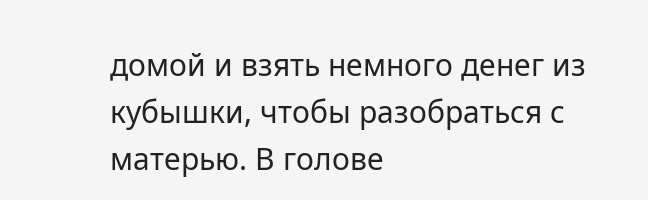домой и взять немного денег из кубышки, чтобы разобраться с матерью. В голове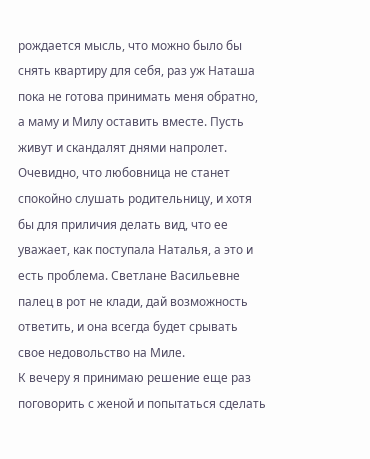рождается мысль, что можно было бы снять квартиру для себя, раз уж Наташа пока не готова принимать меня обратно, а маму и Милу оставить вместе. Пусть живут и скандалят днями напролет.
Очевидно, что любовница не станет спокойно слушать родительницу, и хотя бы для приличия делать вид, что ее уважает, как поступала Наталья, а это и есть проблема. Светлане Васильевне палец в рот не клади, дай возможность ответить, и она всегда будет срывать свое недовольство на Миле.
К вечеру я принимаю решение еще раз поговорить с женой и попытаться сделать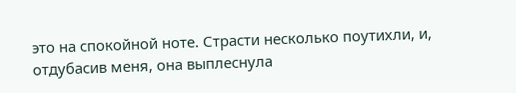это на спокойной ноте. Страсти несколько поутихли, и, отдубасив меня, она выплеснула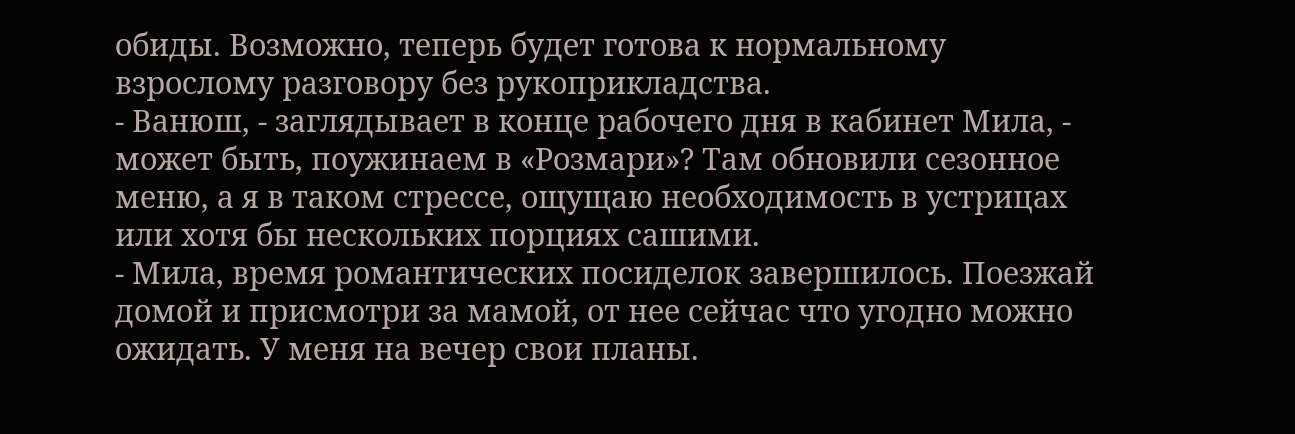обиды. Возможно, теперь будет готова к нормальному взрослому разговору без рукоприкладства.
- Ванюш, - заглядывает в конце рабочего дня в кабинет Мила, - может быть, поужинаем в «Розмари»? Там обновили сезонное меню, а я в таком стрессе, ощущаю необходимость в устрицах или хотя бы нескольких порциях сашими.
- Мила, время романтических посиделок завершилось. Поезжай домой и присмотри за мамой, от нее сейчас что угодно можно ожидать. У меня на вечер свои планы.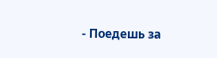- Поедешь за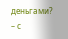деньгами? – с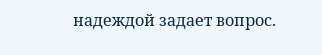надеждой задает вопрос.